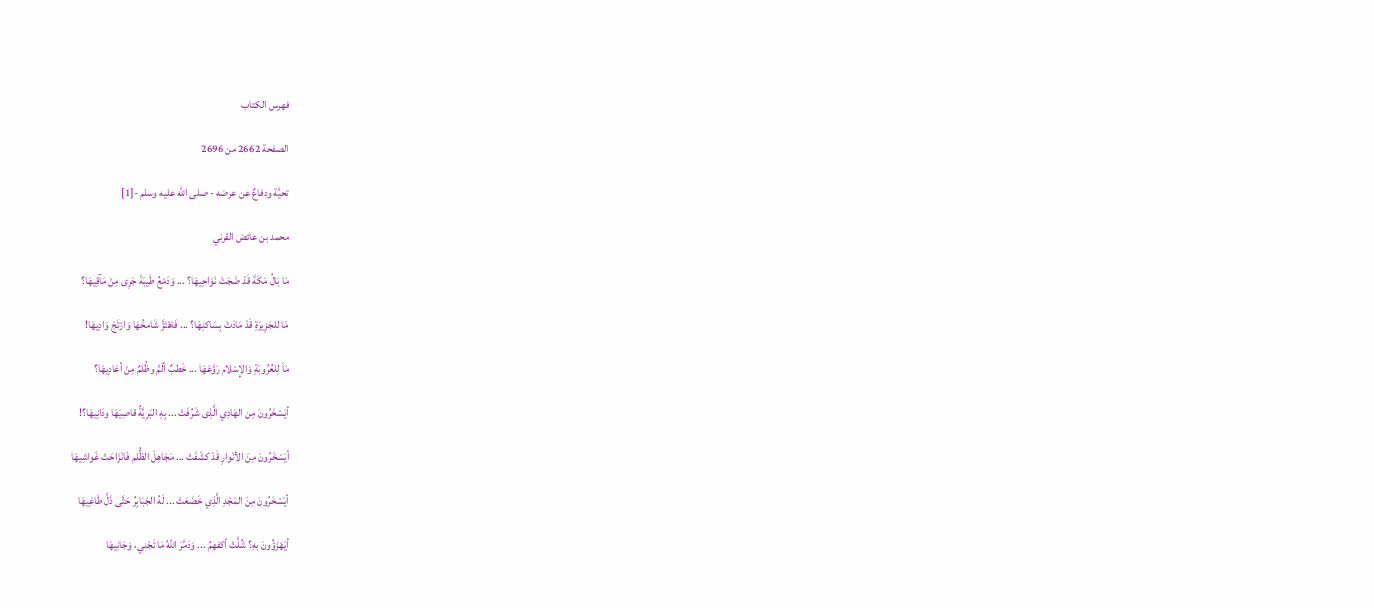فهرس الكتاب

الصفحة 2662 من 2696

تحيَّة ودفاعٌ عن عرضه - صلى الله عليه وسلم -[1]

محمد بن عائض القرني

مَا بَالُ مَكَةَ قَدْ ضَجَتْ نَوَاحِيهَا؟ ... وَدَمْعُ طَيبَةَ جَرِى مِنْ مَآقِيهَا؟

مَا للجَزِيرَةِ قَدْ مَادَتْ بِسَاكنِهَا؟ ... فَاهْتَزَّ شَامخُهَا وَارْتَجَ وَادِيهَا!

مَاَ لِلعُرُوبَةِ وَالإِسْلام رَوَّعَهَا ... خَطبٌ ألَمَّ وظُلمٌ مِنْ أعَادِيهَا؟

أيَسْخَرُونَ مِن الهَادِي الَّذِى شَرُفَتْ ... بِهِ البَرِيَّةُ قاصِيَهَا ودَانِيهَا؟!

أيَسْخَرُونَ مِنَ الأنْوارِ قَدْ كشَفَتْ ... مَجَاهِلَ الظُّلم فَانْزَاحَتْ غَواشِيهَا

أيَسْخَرُونَ مِنَ المَجْدِ الَّذِي خَضَعَتْ ... لَهُ الجَبَابِرُ حَتَّى ذَلَّ طَاغِيهَا

أيَهْزَؤُونَ بهِ؟ شُلَّتْ أكفهمُ ... وَدَمَّرَ اللهُ مَا تَجْني، وَجَانِيهَا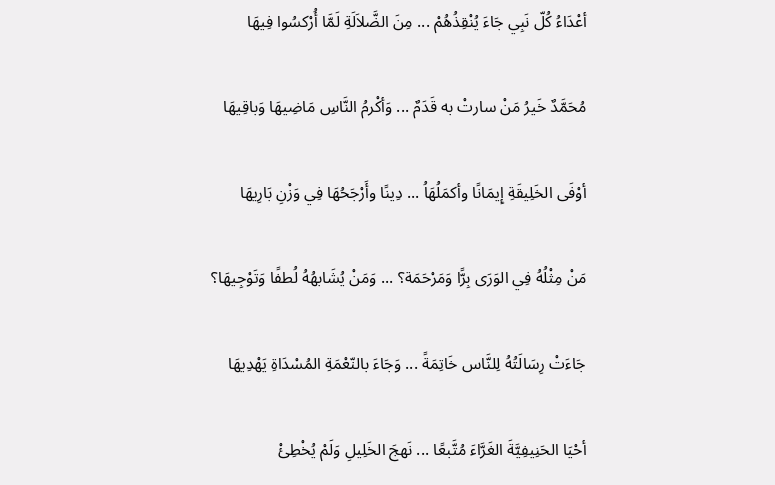أعْدَاءُ كُلّ نَبِي جَاءَ يُنْقِذُهُمْ ... مِنَ الضَّلاَلَةِ لَمَّا أُرْكسُوا فِيهَا

مُحَمَّدٌ خَيرُ مَنْ سارتْ به قَدَمٌ ... وَأكْرمُ النَّاسِ مَاضِيهَا وَباقِيهَا

أوْفَى الخَلِيقَةِ إِيمَانًا وأكمَلُهَاُ ... دِينًا وأَرْجَحُهَا فِي وَزْنِ بَارِيهَا

مَنْ مِثْلُهُ فِي الوَرَى بِرًّا وَمَرْحَمَة؟ ... وَمَنْ يُشَابهُهُ لُطفًا وَتَوْجِيهَا؟

جَاءَتْ رِسَالَتُهُ لِلنَّاس خَاتِمَةً ... وَجَاءَ بالنّعْمَةِ المُسْدَاةِ يَهْدِيهَا

أحْيَا الحَنِيفِيَّةَ الغَرَّاءَ مُتَّبعًا ... نَهجَ الخَلِيلِ وَلَمْ يُخْطِئْ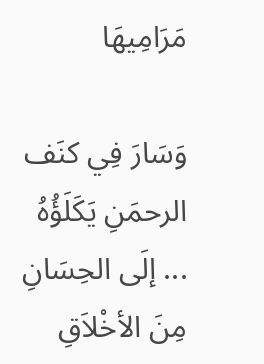مَرَامِيهَا

وَسَارَ فِي كنَف الرحمَنِ يَكَلَؤُهُ ... إلَى الحِسَانِ مِنَ الأخْلاَقِ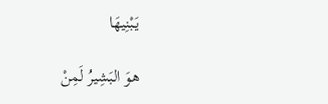يَبْنِيهَا

هوَ البَشِيرُ لَمِنْ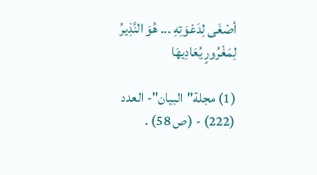أصْغَى لِدَعْوَتِهِ ... هُوَ النَّذِيرُ لِمَغْرُورٍ يُعَادِيهَا

(1) مجلة"البيان"- العدد (222) - (ص 58) .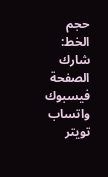حجم الخط:
شارك الصفحة
فيسبوك واتساب تويتر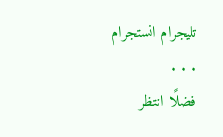تليجرام انستجرام
. . .
فضلًا انتظر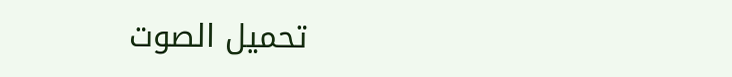تحميل الصوت